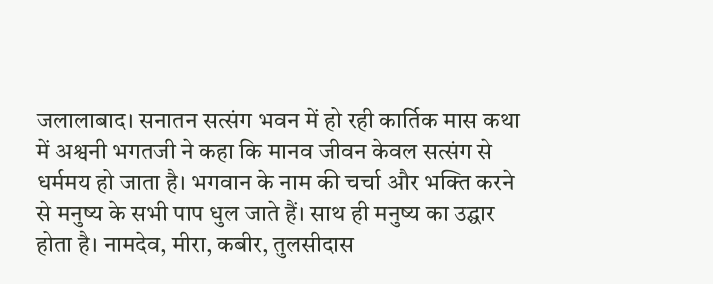जलालाबाद। सनातन सत्संग भवन में हो रही कार्तिक मास कथा में अश्वनी भगतजी ने कहा कि मानव जीवन केवल सत्संग से धर्ममय हो जाता है। भगवान के नाम की चर्चा और भक्ति करने से मनुष्य के सभी पाप धुल जाते हैं। साथ ही मनुष्य का उद्घार होता है। नामदेव, मीरा, कबीर, तुलसीदास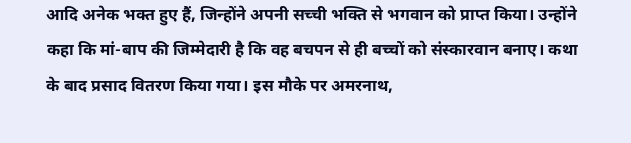आदि अनेक भक्त हुए हैं, जिन्होंने अपनी सच्ची भक्ति से भगवान को प्राप्त किया। उन्होंने कहा कि मां-बाप की जिम्मेदारी है कि वह बचपन से ही बच्चों को संस्कारवान बनाए। कथा के बाद प्रसाद वितरण किया गया। इस मौके पर अमरनाथ,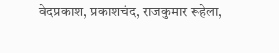वेदप्रकाश, प्रकाशचंद, राजकुमार रूहेला,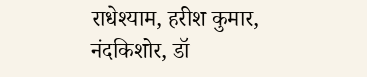राधेश्याम, हरीश कुमार, नंदकिशोर, डॉ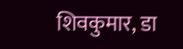शिवकुमार, डा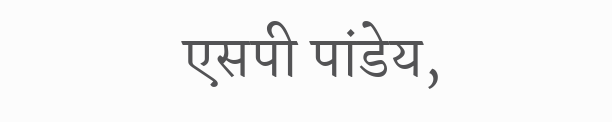एसपी पांडेय,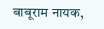बाबूराम नायक,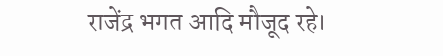राजेंद्र भगत आदि मौजूद रहे।